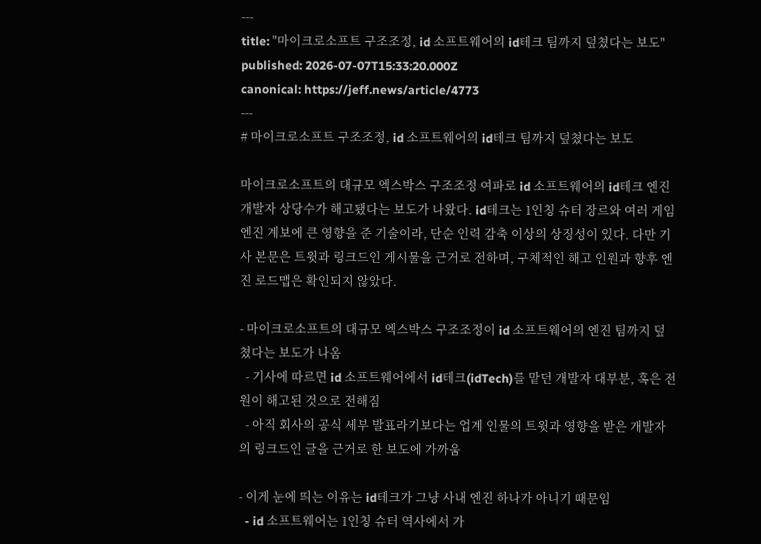---
title: "마이크로소프트 구조조정, id 소프트웨어의 id테크 팀까지 덮쳤다는 보도"
published: 2026-07-07T15:33:20.000Z
canonical: https://jeff.news/article/4773
---
# 마이크로소프트 구조조정, id 소프트웨어의 id테크 팀까지 덮쳤다는 보도

마이크로소프트의 대규모 엑스박스 구조조정 여파로 id 소프트웨어의 id테크 엔진 개발자 상당수가 해고됐다는 보도가 나왔다. id테크는 1인칭 슈터 장르와 여러 게임 엔진 계보에 큰 영향을 준 기술이라, 단순 인력 감축 이상의 상징성이 있다. 다만 기사 본문은 트윗과 링크드인 게시물을 근거로 전하며, 구체적인 해고 인원과 향후 엔진 로드맵은 확인되지 않았다.

- 마이크로소프트의 대규모 엑스박스 구조조정이 id 소프트웨어의 엔진 팀까지 덮쳤다는 보도가 나옴
  - 기사에 따르면 id 소프트웨어에서 id테크(idTech)를 맡던 개발자 대부분, 혹은 전원이 해고된 것으로 전해짐
  - 아직 회사의 공식 세부 발표라기보다는 업계 인물의 트윗과 영향을 받은 개발자의 링크드인 글을 근거로 한 보도에 가까움

- 이게 눈에 띄는 이유는 id테크가 그냥 사내 엔진 하나가 아니기 때문임
  - id 소프트웨어는 1인칭 슈터 역사에서 가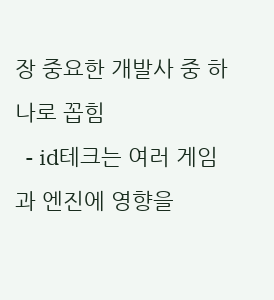장 중요한 개발사 중 하나로 꼽힘
  - id테크는 여러 게임과 엔진에 영향을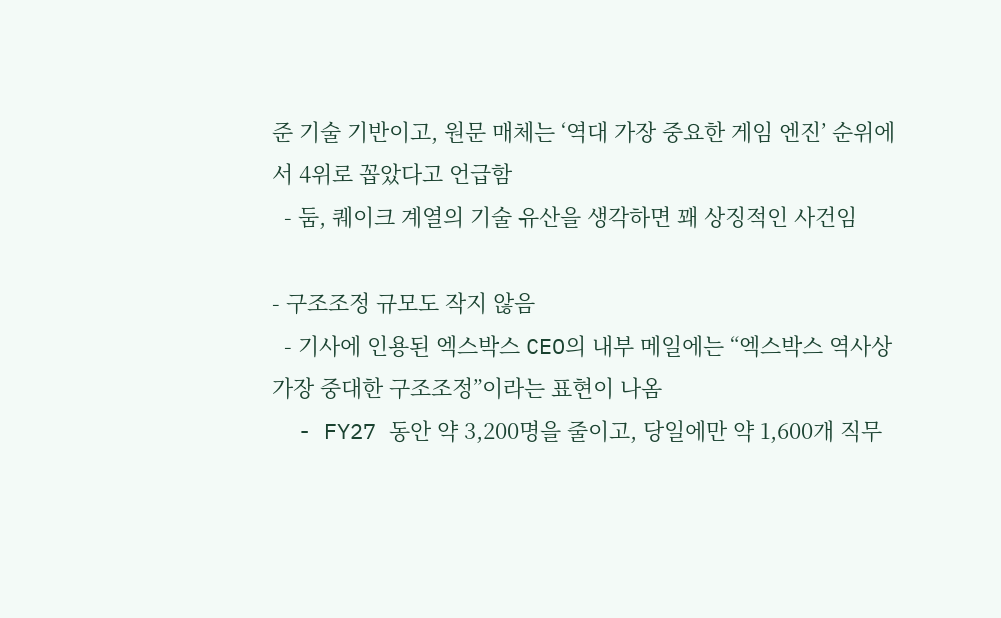준 기술 기반이고, 원문 매체는 ‘역대 가장 중요한 게임 엔진’ 순위에서 4위로 꼽았다고 언급함
  - 둠, 퀘이크 계열의 기술 유산을 생각하면 꽤 상징적인 사건임

- 구조조정 규모도 작지 않음
  - 기사에 인용된 엑스박스 CEO의 내부 메일에는 “엑스박스 역사상 가장 중대한 구조조정”이라는 표현이 나옴
  - FY27 동안 약 3,200명을 줄이고, 당일에만 약 1,600개 직무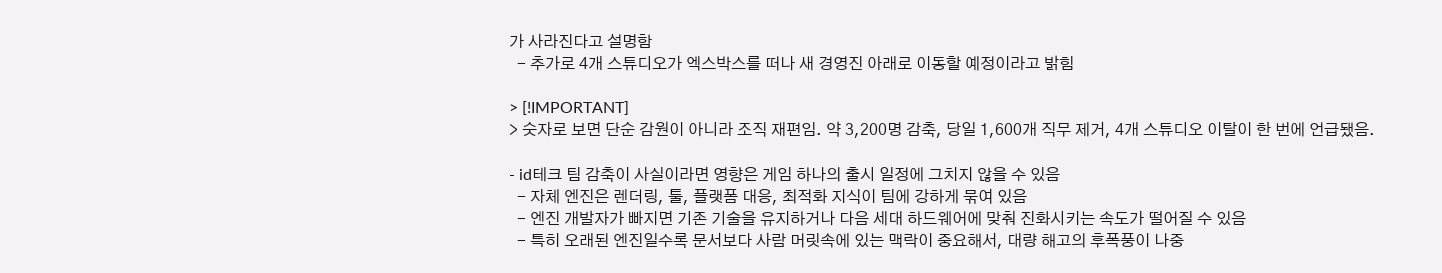가 사라진다고 설명함
  - 추가로 4개 스튜디오가 엑스박스를 떠나 새 경영진 아래로 이동할 예정이라고 밝힘

> [!IMPORTANT]
> 숫자로 보면 단순 감원이 아니라 조직 재편임. 약 3,200명 감축, 당일 1,600개 직무 제거, 4개 스튜디오 이탈이 한 번에 언급됐음.

- id테크 팀 감축이 사실이라면 영향은 게임 하나의 출시 일정에 그치지 않을 수 있음
  - 자체 엔진은 렌더링, 툴, 플랫폼 대응, 최적화 지식이 팀에 강하게 묶여 있음
  - 엔진 개발자가 빠지면 기존 기술을 유지하거나 다음 세대 하드웨어에 맞춰 진화시키는 속도가 떨어질 수 있음
  - 특히 오래된 엔진일수록 문서보다 사람 머릿속에 있는 맥락이 중요해서, 대량 해고의 후폭풍이 나중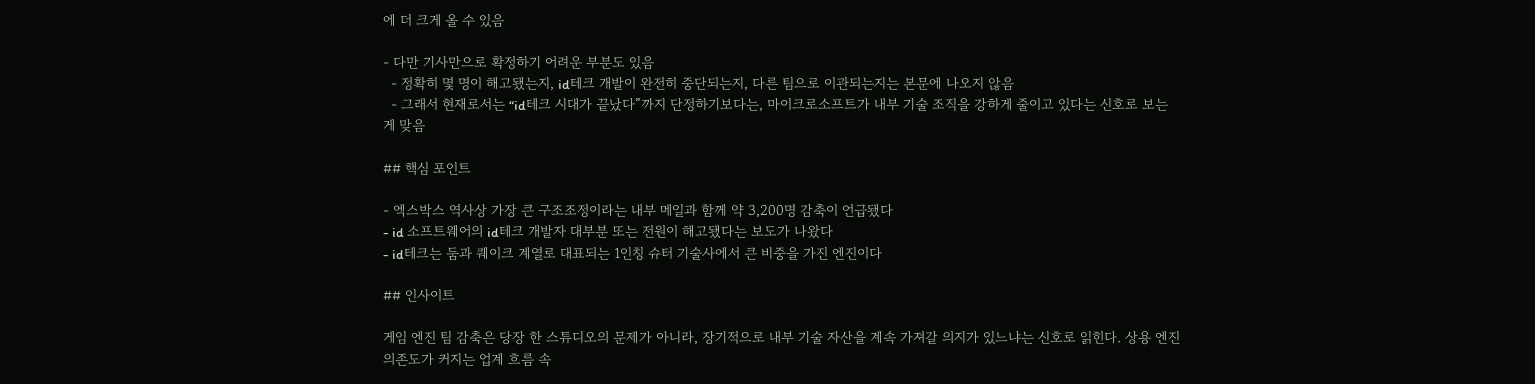에 더 크게 올 수 있음

- 다만 기사만으로 확정하기 어려운 부분도 있음
  - 정확히 몇 명이 해고됐는지, id테크 개발이 완전히 중단되는지, 다른 팀으로 이관되는지는 본문에 나오지 않음
  - 그래서 현재로서는 “id테크 시대가 끝났다”까지 단정하기보다는, 마이크로소프트가 내부 기술 조직을 강하게 줄이고 있다는 신호로 보는 게 맞음

## 핵심 포인트

- 엑스박스 역사상 가장 큰 구조조정이라는 내부 메일과 함께 약 3,200명 감축이 언급됐다
- id 소프트웨어의 id테크 개발자 대부분 또는 전원이 해고됐다는 보도가 나왔다
- id테크는 둠과 퀘이크 계열로 대표되는 1인칭 슈터 기술사에서 큰 비중을 가진 엔진이다

## 인사이트

게임 엔진 팀 감축은 당장 한 스튜디오의 문제가 아니라, 장기적으로 내부 기술 자산을 계속 가져갈 의지가 있느냐는 신호로 읽힌다. 상용 엔진 의존도가 커지는 업계 흐름 속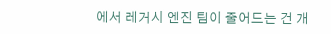에서 레거시 엔진 팀이 줄어드는 건 개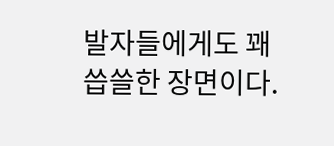발자들에게도 꽤 씁쓸한 장면이다.